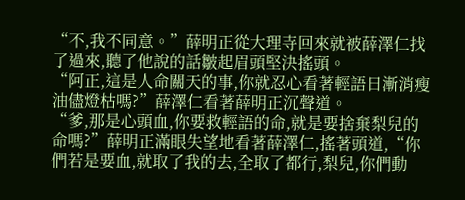“不,我不同意。”薛明正從大理寺回來就被薛澤仁找了過來,聽了他說的話皺起眉頭堅決搖頭。
“阿正,這是人命關天的事,你就忍心看著輕語日漸消瘦油儘燈枯嗎?”薛澤仁看著薛明正沉聲道。
“爹,那是心頭血,你要救輕語的命,就是要捨棄梨兒的命嗎?”薛明正滿眼失望地看著薛澤仁,搖著頭道,“你們若是要血,就取了我的去,全取了都行,梨兒,你們動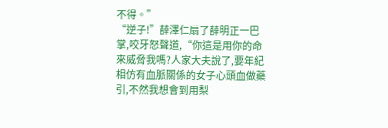不得。”
“逆子!”薛澤仁扇了薛明正一巴掌,咬牙怒聲道,“你這是用你的命來威脅我嗎?人家大夫說了,要年紀相仿有血脈關係的女子心頭血做藥引,不然我想會到用梨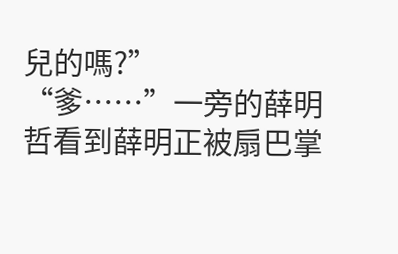兒的嗎?”
“爹……”一旁的薛明哲看到薛明正被扇巴掌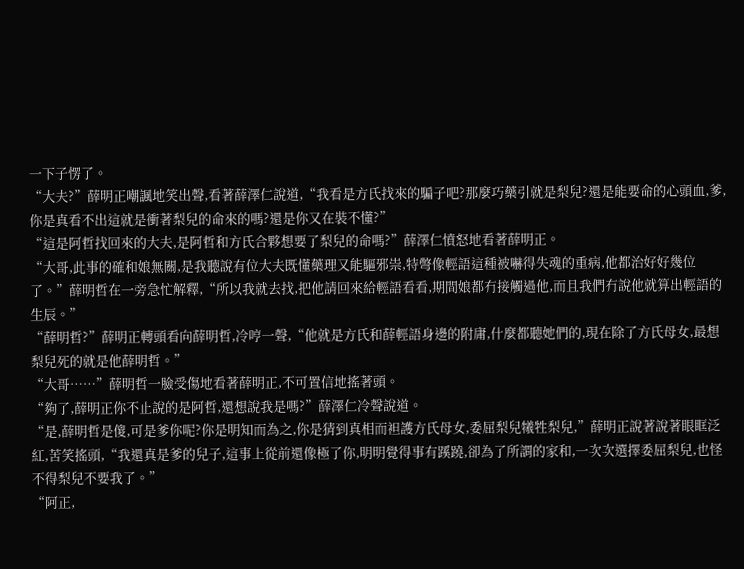一下子愣了。
“大夫?”薛明正嘲諷地笑出聲,看著薛澤仁說道,“我看是方氏找來的騙子吧?那麼巧藥引就是梨兒?還是能要命的心頭血,爹,你是真看不出這就是衝著梨兒的命來的嗎?還是你又在裝不懂?”
“這是阿哲找回來的大夫,是阿哲和方氏合夥想要了梨兒的命嗎?”薛澤仁憤怒地看著薛明正。
“大哥,此事的確和娘無關,是我聽說有位大夫既懂藥理又能驅邪祟,特彆像輕語這種被嚇得失魂的重病,他都治好好幾位了。”薛明哲在一旁急忙解釋,“所以我就去找,把他請回來給輕語看看,期間娘都冇接觸過他,而且我們冇說他就算出輕語的生辰。”
“薛明哲?”薛明正轉頭看向薛明哲,冷哼一聲,“他就是方氏和薛輕語身邊的附庸,什麼都聽她們的,現在除了方氏母女,最想梨兒死的就是他薛明哲。”
“大哥……”薛明哲一臉受傷地看著薛明正,不可置信地搖著頭。
“夠了,薛明正你不止說的是阿哲,還想說我是嗎?”薛澤仁冷聲說道。
“是,薛明哲是傻,可是爹你呢?你是明知而為之,你是猜到真相而袒護方氏母女,委屈梨兒犧牲梨兒,”薛明正說著說著眼眶泛紅,苦笑搖頭,“我還真是爹的兒子,這事上從前還像極了你,明明覺得事有蹊蹺,卻為了所謂的家和,一次次選擇委屈梨兒,也怪不得梨兒不要我了。”
“阿正,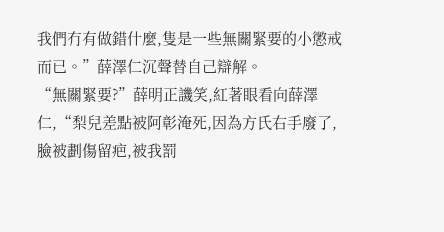我們冇有做錯什麼,隻是一些無關緊要的小懲戒而已。”薛澤仁沉聲替自己辯解。
“無關緊要?”薛明正譏笑,紅著眼看向薛澤仁,“梨兒差點被阿彰淹死,因為方氏右手廢了,臉被劃傷留疤,被我罰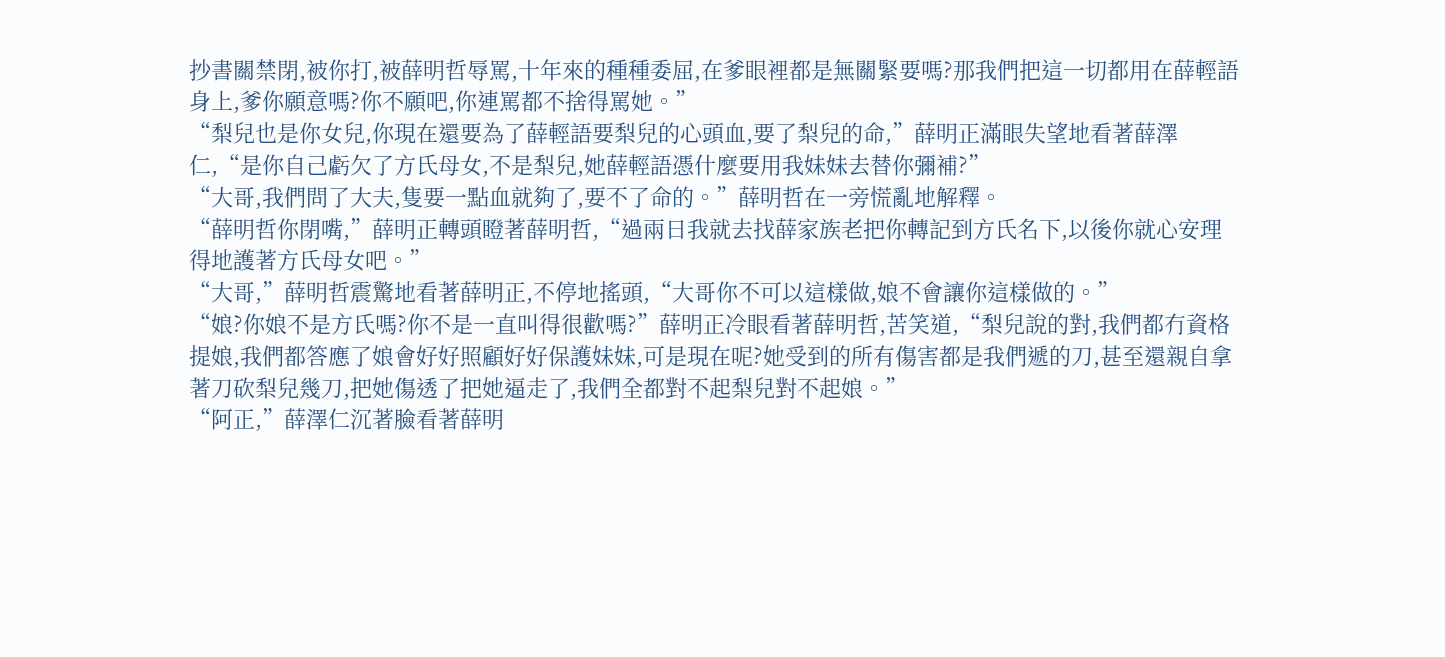抄書關禁閉,被你打,被薛明哲辱罵,十年來的種種委屈,在爹眼裡都是無關緊要嗎?那我們把這一切都用在薛輕語身上,爹你願意嗎?你不願吧,你連罵都不捨得罵她。”
“梨兒也是你女兒,你現在還要為了薛輕語要梨兒的心頭血,要了梨兒的命,”薛明正滿眼失望地看著薛澤仁,“是你自己虧欠了方氏母女,不是梨兒,她薛輕語憑什麼要用我妹妹去替你彌補?”
“大哥,我們問了大夫,隻要一點血就夠了,要不了命的。”薛明哲在一旁慌亂地解釋。
“薛明哲你閉嘴,”薛明正轉頭瞪著薛明哲,“過兩日我就去找薛家族老把你轉記到方氏名下,以後你就心安理得地護著方氏母女吧。”
“大哥,”薛明哲震驚地看著薛明正,不停地搖頭,“大哥你不可以這樣做,娘不會讓你這樣做的。”
“娘?你娘不是方氏嗎?你不是一直叫得很歡嗎?”薛明正冷眼看著薛明哲,苦笑道,“梨兒說的對,我們都冇資格提娘,我們都答應了娘會好好照顧好好保護妹妹,可是現在呢?她受到的所有傷害都是我們遞的刀,甚至還親自拿著刀砍梨兒幾刀,把她傷透了把她逼走了,我們全都對不起梨兒對不起娘。”
“阿正,”薛澤仁沉著臉看著薛明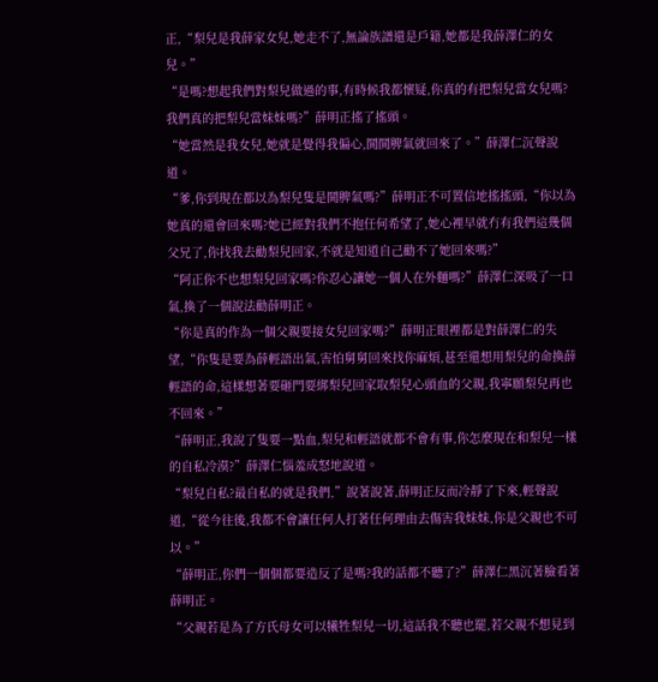正,“梨兒是我薛家女兒,她走不了,無論族譜還是戶籍,她都是我薛澤仁的女兒。”
“是嗎?想起我們對梨兒做過的事,有時候我都懷疑,你真的有把梨兒當女兒嗎?我們真的把梨兒當妹妹嗎?”薛明正搖了搖頭。
“她當然是我女兒,她就是覺得我偏心,鬨鬨脾氣就回來了。”薛澤仁沉聲說道。
“爹,你到現在都以為梨兒隻是鬨脾氣嗎?”薛明正不可置信地搖搖頭,“你以為她真的還會回來嗎?她已經對我們不抱任何希望了,她心裡早就冇有我們這幾個父兄了,你找我去勸梨兒回家,不就是知道自己勸不了她回來嗎?”
“阿正你不也想梨兒回家嗎?你忍心讓她一個人在外麵嗎?”薛澤仁深吸了一口氣,換了一個說法勸薛明正。
“你是真的作為一個父親要接女兒回家嗎?”薛明正眼裡都是對薛澤仁的失望,“你隻是要為薛輕語出氣,害怕舅舅回來找你麻煩,甚至還想用梨兒的命換薛輕語的命,這樣想著要砸門要綁梨兒回家取梨兒心頭血的父親,我寧願梨兒再也不回來。”
“薛明正,我說了隻要一點血,梨兒和輕語就都不會有事,你怎麼現在和梨兒一樣的自私冷漠?”薛澤仁惱羞成怒地說道。
“梨兒自私?最自私的就是我們,”說著說著,薛明正反而冷靜了下來,輕聲說道,“從今往後,我都不會讓任何人打著任何理由去傷害我妹妹,你是父親也不可以。”
“薛明正,你們一個個都要造反了是嗎?我的話都不聽了?”薛澤仁黑沉著臉看著薛明正。
“父親若是為了方氏母女可以犧牲梨兒一切,這話我不聽也罷,若父親不想見到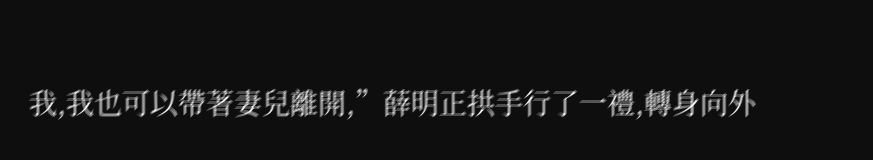我,我也可以帶著妻兒離開,”薛明正拱手行了一禮,轉身向外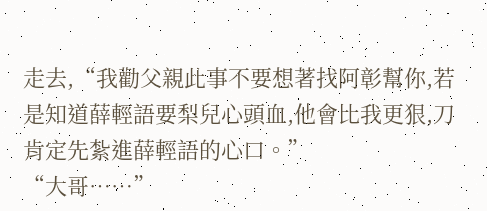走去,“我勸父親此事不要想著找阿彰幫你,若是知道薛輕語要梨兒心頭血,他會比我更狠,刀肯定先紮進薛輕語的心口。”
“大哥……”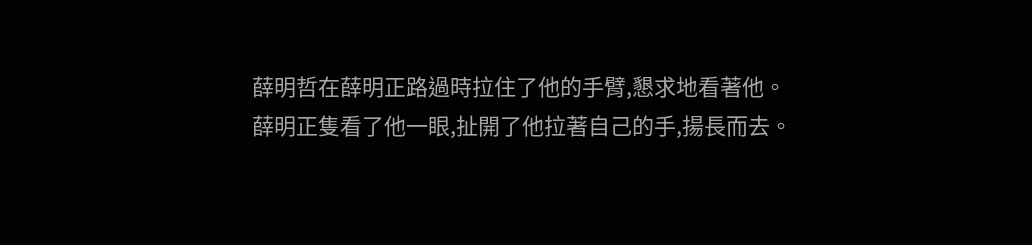薛明哲在薛明正路過時拉住了他的手臂,懇求地看著他。
薛明正隻看了他一眼,扯開了他拉著自己的手,揚長而去。